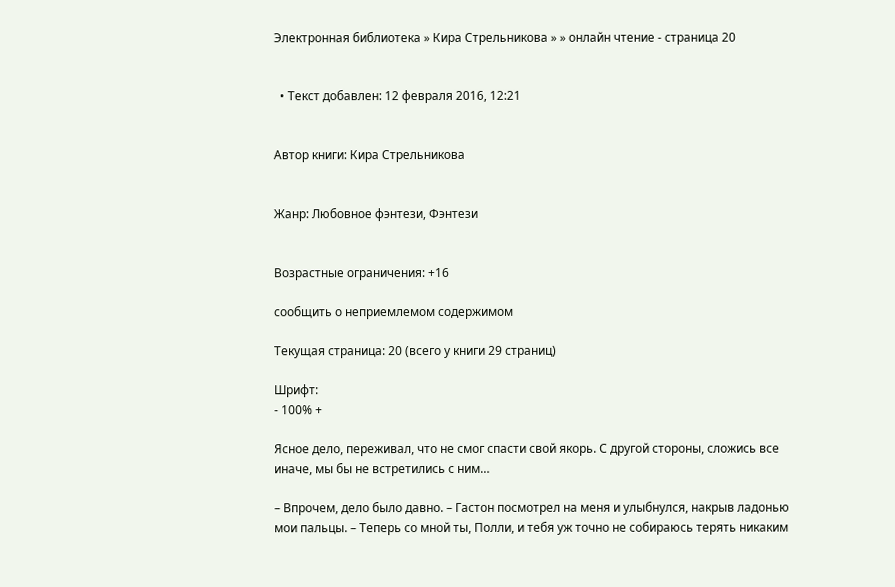Электронная библиотека » Кира Стрельникова » » онлайн чтение - страница 20


  • Текст добавлен: 12 февраля 2016, 12:21


Автор книги: Кира Стрельникова


Жанр: Любовное фэнтези, Фэнтези


Возрастные ограничения: +16

сообщить о неприемлемом содержимом

Текущая страница: 20 (всего у книги 29 страниц)

Шрифт:
- 100% +

Ясное дело, переживал, что не смог спасти свой якорь. С другой стороны, сложись все иначе, мы бы не встретились с ним…

– Впрочем, дело было давно. – Гастон посмотрел на меня и улыбнулся, накрыв ладонью мои пальцы. – Теперь со мной ты, Полли, и тебя уж точно не собираюсь терять никаким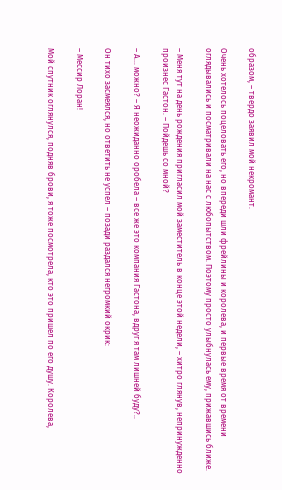образом, – твердо заявил мой некромант.

Очень хотелось поцеловать его, но впереди шли фрейлины и королева, и первые время от времени оглядывались и посматривали на нас с любопытством. Поэтому просто улыбнулась ему, прижавшись ближе.

– Меня тут на день рождения пригласил мой заместитель в конце этой недели, – хитро глянув, непринужденно произнес Гастон. – Пойдешь со мной?

– А… можно? – Я неожиданно оробела – все же это компания Гастона, вдруг я там лишней буду?..

Он тихо засмеялся, но ответить не успел – позади раздался негромкий окрик:

– Мессир Лоран!

Мой спутник оглянулся, подняв брови, я тоже посмотрела, кто это пришел по его душу. Королева,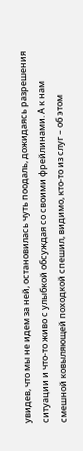увидев, что мы не идем за ней, остановилась чуть поодаль, дожидаясь разрешения ситуации и что-то живо с улыбкой обсуждая со своими фрейлинами. А к нам смешной ковыляющей походкой спешил, видимо, кто-то из слуг – об этом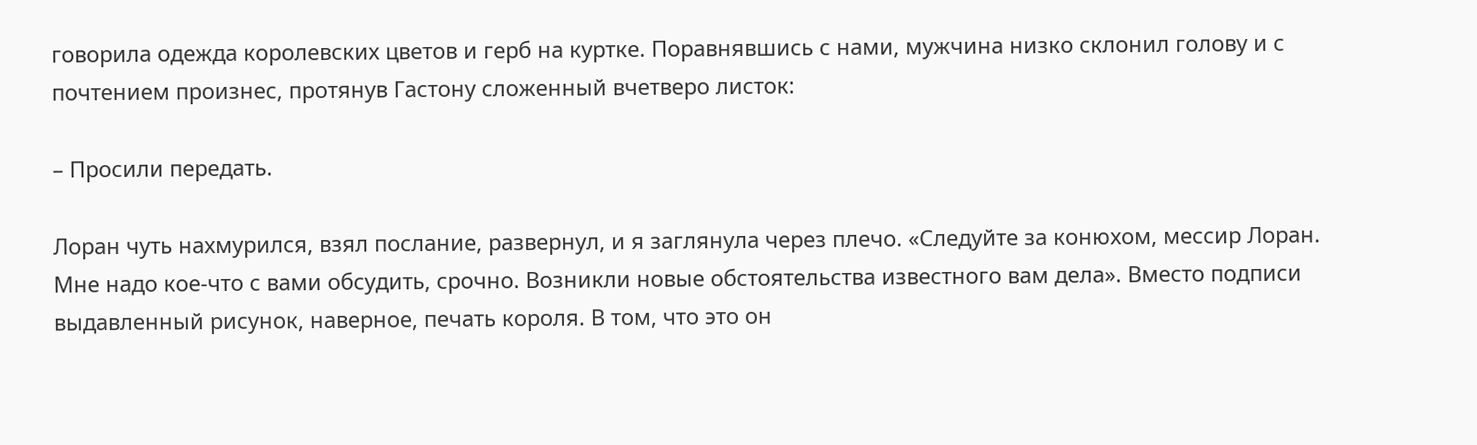говорила одежда королевских цветов и герб на куртке. Поравнявшись с нами, мужчина низко склонил голову и с почтением произнес, протянув Гастону сложенный вчетверо листок:

– Просили передать.

Лоран чуть нахмурился, взял послание, развернул, и я заглянула через плечо. «Следуйте за конюхом, мессир Лоран. Мне надо кое-что с вами обсудить, срочно. Возникли новые обстоятельства известного вам дела». Вместо подписи выдавленный рисунок, наверное, печать короля. В том, что это он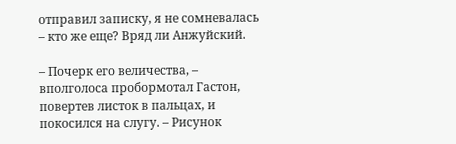отправил записку, я не сомневалась – кто же еще? Вряд ли Анжуйский.

– Почерк его величества, – вполголоса пробормотал Гастон, повертев листок в пальцах, и покосился на слугу. – Рисунок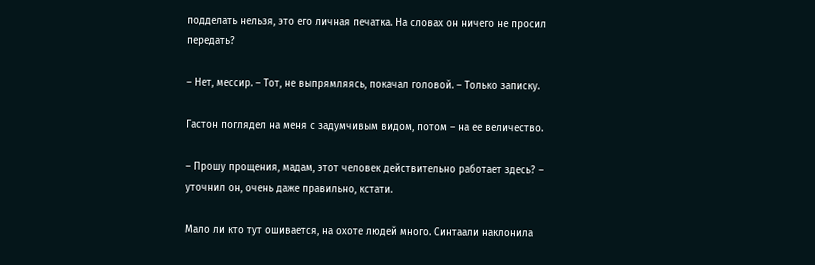подделать нельзя, это его личная печатка. На словах он ничего не просил передать?

– Нет, мессир. – Тот, не выпрямляясь, покачал головой. – Только записку.

Гастон поглядел на меня с задумчивым видом, потом – на ее величество.

– Прошу прощения, мадам, этот человек действительно работает здесь? – уточнил он, очень даже правильно, кстати.

Мало ли кто тут ошивается, на охоте людей много. Синтаали наклонила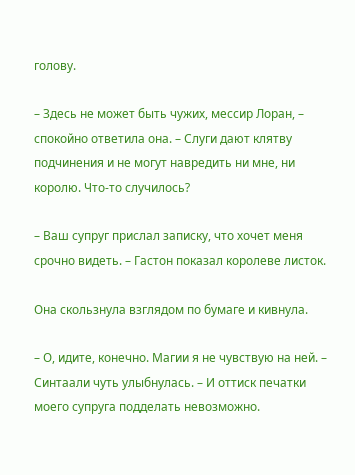голову.

– Здесь не может быть чужих, мессир Лоран, – спокойно ответила она. – Слуги дают клятву подчинения и не могут навредить ни мне, ни королю. Что-то случилось?

– Ваш супруг прислал записку, что хочет меня срочно видеть. – Гастон показал королеве листок.

Она скользнула взглядом по бумаге и кивнула.

– О, идите, конечно. Магии я не чувствую на ней. – Синтаали чуть улыбнулась. – И оттиск печатки моего супруга подделать невозможно.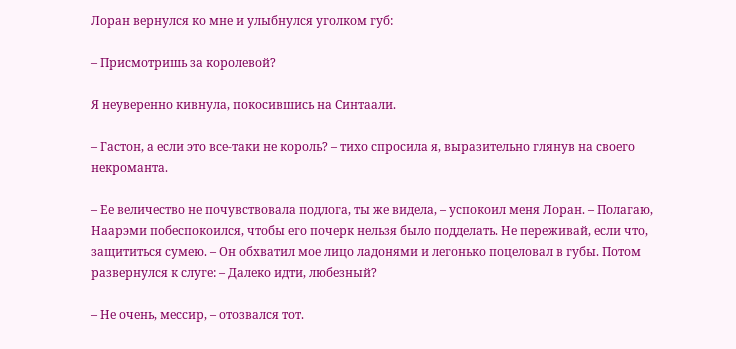Лоран вернулся ко мне и улыбнулся уголком губ:

– Присмотришь за королевой?

Я неуверенно кивнула, покосившись на Синтаали.

– Гастон, а если это все-таки не король? – тихо спросила я, выразительно глянув на своего некроманта.

– Ее величество не почувствовала подлога, ты же видела, – успокоил меня Лоран. – Полагаю, Наарэми побеспокоился, чтобы его почерк нельзя было подделать. Не переживай, если что, защититься сумею. – Он обхватил мое лицо ладонями и легонько поцеловал в губы. Потом развернулся к слуге: – Далеко идти, любезный?

– Не очень, мессир, – отозвался тот.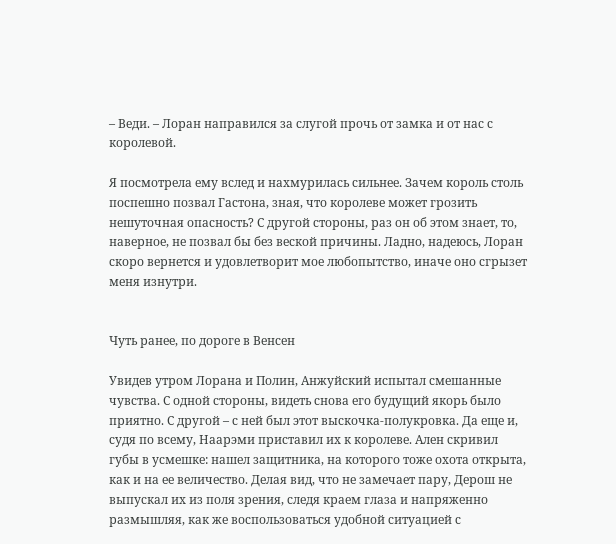– Веди. – Лоран направился за слугой прочь от замка и от нас с королевой.

Я посмотрела ему вслед и нахмурилась сильнее. Зачем король столь поспешно позвал Гастона, зная, что королеве может грозить нешуточная опасность? С другой стороны, раз он об этом знает, то, наверное, не позвал бы без веской причины. Ладно, надеюсь, Лоран скоро вернется и удовлетворит мое любопытство, иначе оно сгрызет меня изнутри.


Чуть ранее, по дороге в Венсен

Увидев утром Лорана и Полин, Анжуйский испытал смешанные чувства. С одной стороны, видеть снова его будущий якорь было приятно. С другой – с ней был этот выскочка-полукровка. Да еще и, судя по всему, Наарэми приставил их к королеве. Ален скривил губы в усмешке: нашел защитника, на которого тоже охота открыта, как и на ее величество. Делая вид, что не замечает пару, Дерош не выпускал их из поля зрения, следя краем глаза и напряженно размышляя, как же воспользоваться удобной ситуацией с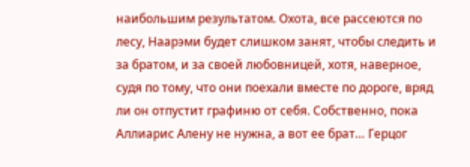наибольшим результатом. Охота, все рассеются по лесу, Наарэми будет слишком занят, чтобы следить и за братом, и за своей любовницей, хотя, наверное, судя по тому, что они поехали вместе по дороге, вряд ли он отпустит графиню от себя. Собственно, пока Аллиарис Алену не нужна, а вот ее брат… Герцог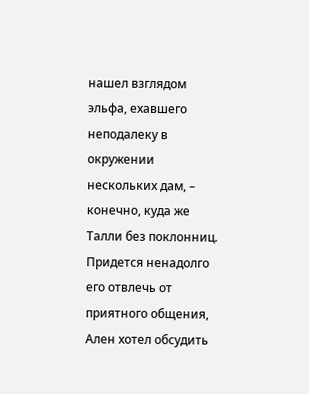нашел взглядом эльфа, ехавшего неподалеку в окружении нескольких дам, – конечно, куда же Талли без поклонниц. Придется ненадолго его отвлечь от приятного общения, Ален хотел обсудить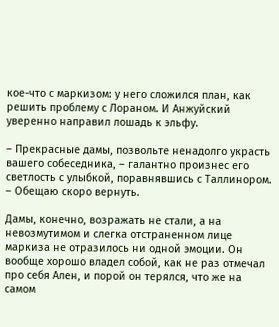кое-что с маркизом: у него сложился план, как решить проблему с Лораном. И Анжуйский уверенно направил лошадь к эльфу.

– Прекрасные дамы, позвольте ненадолго украсть вашего собеседника, – галантно произнес его светлость с улыбкой, поравнявшись с Таллинором. – Обещаю скоро вернуть.

Дамы, конечно, возражать не стали, а на невозмутимом и слегка отстраненном лице маркиза не отразилось ни одной эмоции. Он вообще хорошо владел собой, как не раз отмечал про себя Ален, и порой он терялся, что же на самом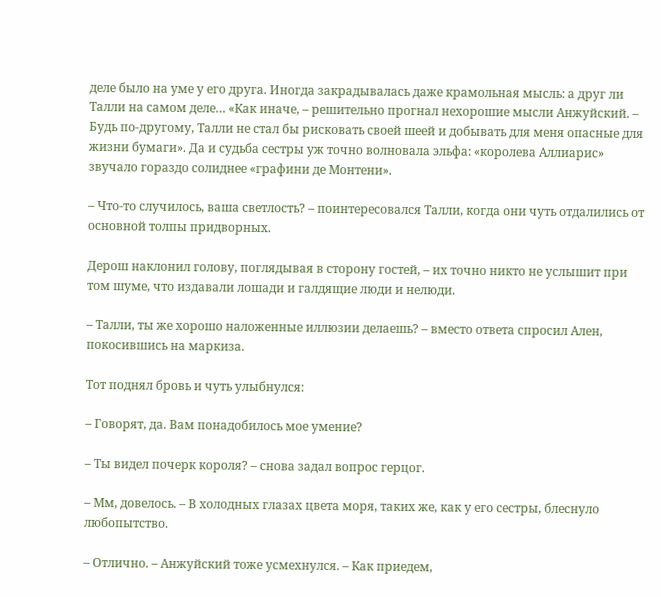деле было на уме у его друга. Иногда закрадывалась даже крамольная мысль: а друг ли Талли на самом деле… «Как иначе, – решительно прогнал нехорошие мысли Анжуйский. – Будь по-другому, Талли не стал бы рисковать своей шеей и добывать для меня опасные для жизни бумаги». Да и судьба сестры уж точно волновала эльфа: «королева Аллиарис» звучало гораздо солиднее «графини де Монтени».

– Что-то случилось, ваша светлость? – поинтересовался Талли, когда они чуть отдалились от основной толпы придворных.

Дерош наклонил голову, поглядывая в сторону гостей, – их точно никто не услышит при том шуме, что издавали лошади и галдящие люди и нелюди.

– Талли, ты же хорошо наложенные иллюзии делаешь? – вместо ответа спросил Ален, покосившись на маркиза.

Тот поднял бровь и чуть улыбнулся:

– Говорят, да. Вам понадобилось мое умение?

– Ты видел почерк короля? – снова задал вопрос герцог.

– Мм, довелось. – В холодных глазах цвета моря, таких же, как у его сестры, блеснуло любопытство.

– Отлично. – Анжуйский тоже усмехнулся. – Как приедем,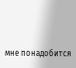мне понадобится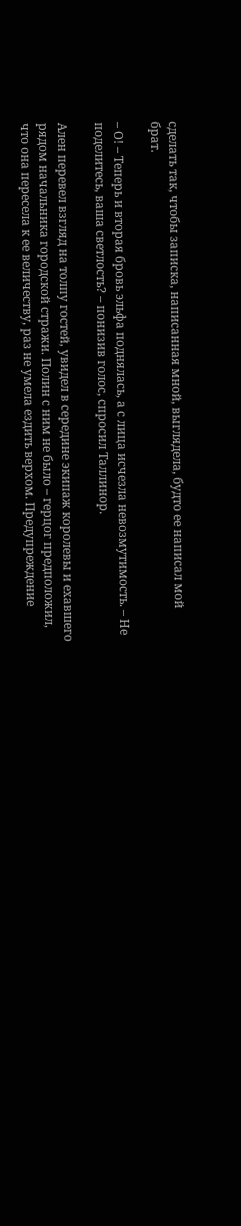сделать так, чтобы записка, написанная мной, выглядела, будто ее написал мой брат.

– О! – Теперь и вторая бровь эльфа поднялась, а с лица исчезла невозмутимость. – Не поделитесь, ваша светлость? – понизив голос, спросил Таллинор.

Ален перевел взгляд на толпу гостей, увидел в середине экипаж королевы и ехавшего рядом начальника городской стражи. Полин с ним не было – герцог предположил, что она пересела к ее величеству, раз не умела ездить верхом. Предупреждение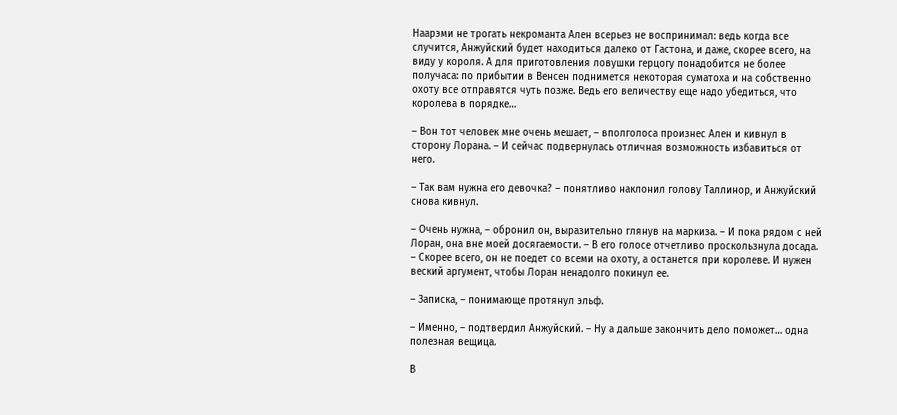Наарэми не трогать некроманта Ален всерьез не воспринимал: ведь когда все случится, Анжуйский будет находиться далеко от Гастона, и даже, скорее всего, на виду у короля. А для приготовления ловушки герцогу понадобится не более получаса: по прибытии в Венсен поднимется некоторая суматоха и на собственно охоту все отправятся чуть позже. Ведь его величеству еще надо убедиться, что королева в порядке…

– Вон тот человек мне очень мешает, – вполголоса произнес Ален и кивнул в сторону Лорана. – И сейчас подвернулась отличная возможность избавиться от него.

– Так вам нужна его девочка? – понятливо наклонил голову Таллинор, и Анжуйский снова кивнул.

– Очень нужна, – обронил он, выразительно глянув на маркиза. – И пока рядом с ней Лоран, она вне моей досягаемости. – В его голосе отчетливо проскользнула досада. – Скорее всего, он не поедет со всеми на охоту, а останется при королеве. И нужен веский аргумент, чтобы Лоран ненадолго покинул ее.

– Записка, – понимающе протянул эльф.

– Именно, – подтвердил Анжуйский. – Ну а дальше закончить дело поможет… одна полезная вещица.

В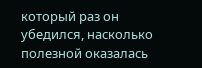который раз он убедился, насколько полезной оказалась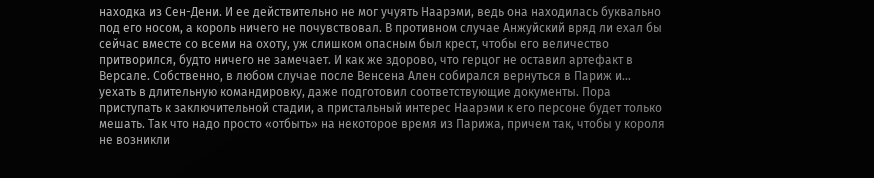находка из Сен-Дени. И ее действительно не мог учуять Наарэми, ведь она находилась буквально под его носом, а король ничего не почувствовал. В противном случае Анжуйский вряд ли ехал бы сейчас вместе со всеми на охоту, уж слишком опасным был крест, чтобы его величество притворился, будто ничего не замечает. И как же здорово, что герцог не оставил артефакт в Версале. Собственно, в любом случае после Венсена Ален собирался вернуться в Париж и… уехать в длительную командировку, даже подготовил соответствующие документы. Пора приступать к заключительной стадии, а пристальный интерес Наарэми к его персоне будет только мешать. Так что надо просто «отбыть» на некоторое время из Парижа, причем так, чтобы у короля не возникли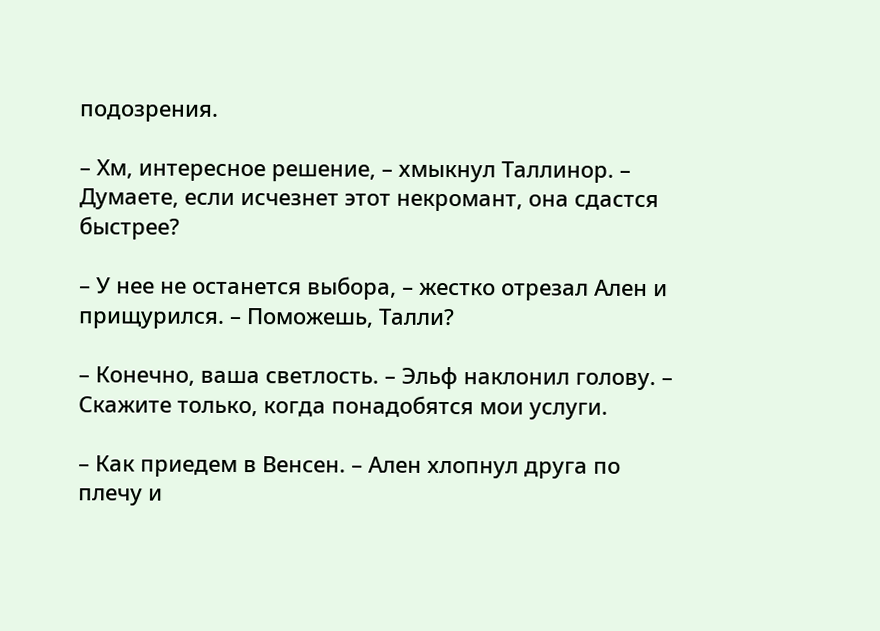подозрения.

– Хм, интересное решение, – хмыкнул Таллинор. – Думаете, если исчезнет этот некромант, она сдастся быстрее?

– У нее не останется выбора, – жестко отрезал Ален и прищурился. – Поможешь, Талли?

– Конечно, ваша светлость. – Эльф наклонил голову. – Скажите только, когда понадобятся мои услуги.

– Как приедем в Венсен. – Ален хлопнул друга по плечу и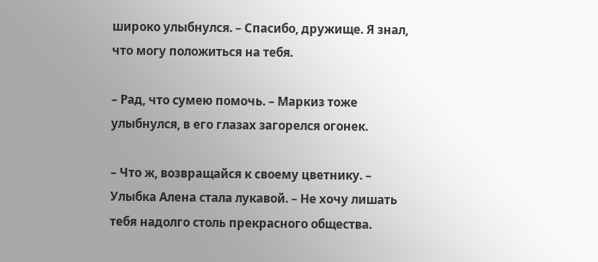широко улыбнулся. – Спасибо, дружище. Я знал, что могу положиться на тебя.

– Рад, что сумею помочь. – Маркиз тоже улыбнулся, в его глазах загорелся огонек.

– Что ж, возвращайся к своему цветнику. – Улыбка Алена стала лукавой. – Не хочу лишать тебя надолго столь прекрасного общества.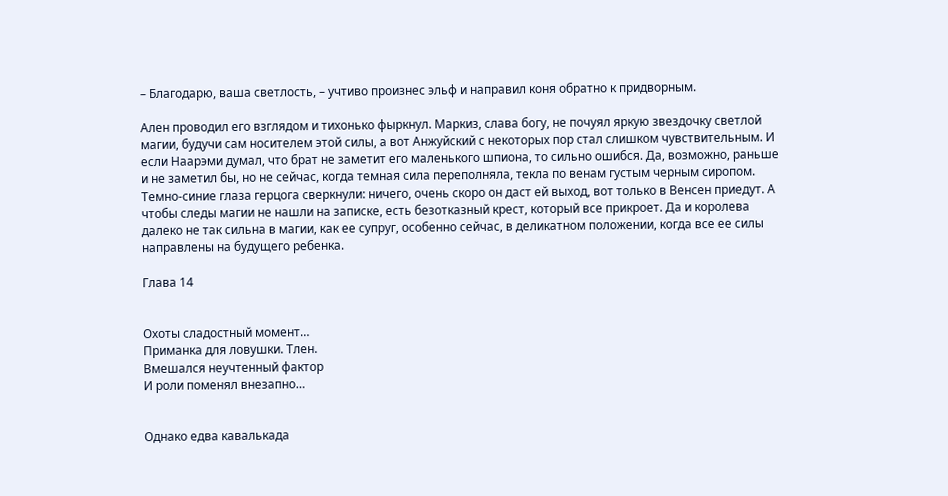– Благодарю, ваша светлость, – учтиво произнес эльф и направил коня обратно к придворным.

Ален проводил его взглядом и тихонько фыркнул. Маркиз, слава богу, не почуял яркую звездочку светлой магии, будучи сам носителем этой силы, а вот Анжуйский с некоторых пор стал слишком чувствительным. И если Наарэми думал, что брат не заметит его маленького шпиона, то сильно ошибся. Да, возможно, раньше и не заметил бы, но не сейчас, когда темная сила переполняла, текла по венам густым черным сиропом. Темно-синие глаза герцога сверкнули: ничего, очень скоро он даст ей выход, вот только в Венсен приедут. А чтобы следы магии не нашли на записке, есть безотказный крест, который все прикроет. Да и королева далеко не так сильна в магии, как ее супруг, особенно сейчас, в деликатном положении, когда все ее силы направлены на будущего ребенка.

Глава 14


Охоты сладостный момент…
Приманка для ловушки. Тлен.
Вмешался неучтенный фактор
И роли поменял внезапно…


Однако едва кавалькада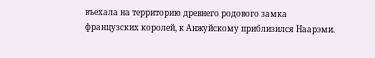въехала на территорию древнего родового замка французских королей, к Анжуйскому приблизился Наарэми.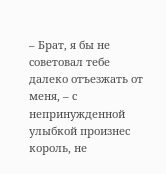– Брат, я бы не советовал тебе далеко отъезжать от меня, – с непринужденной улыбкой произнес король, не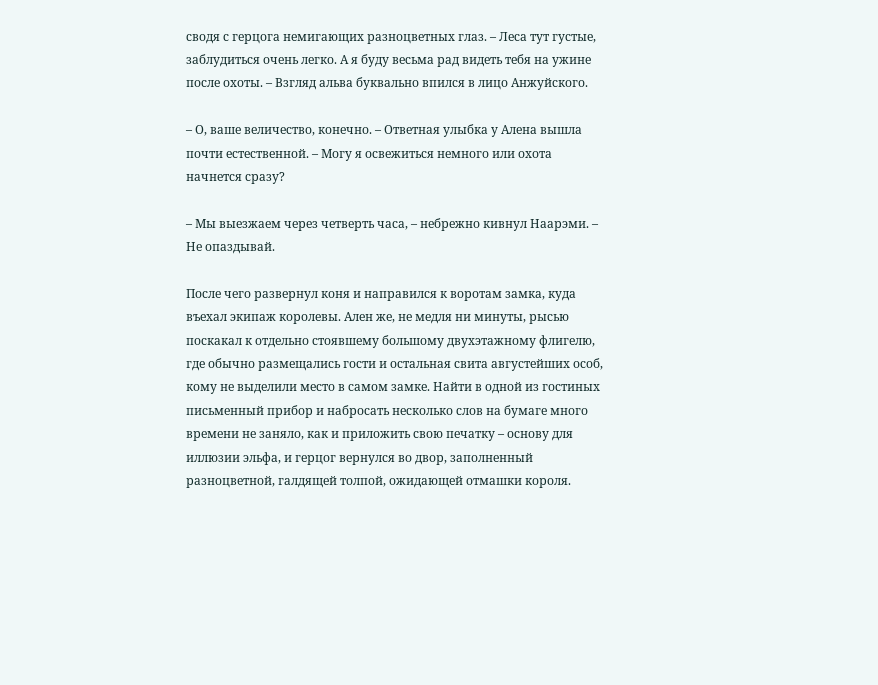сводя с герцога немигающих разноцветных глаз. – Леса тут густые, заблудиться очень легко. А я буду весьма рад видеть тебя на ужине после охоты. – Взгляд альва буквально впился в лицо Анжуйского.

– О, ваше величество, конечно. – Ответная улыбка у Алена вышла почти естественной. – Могу я освежиться немного или охота начнется сразу?

– Мы выезжаем через четверть часа, – небрежно кивнул Наарэми. – Не опаздывай.

После чего развернул коня и направился к воротам замка, куда въехал экипаж королевы. Ален же, не медля ни минуты, рысью поскакал к отдельно стоявшему большому двухэтажному флигелю, где обычно размещались гости и остальная свита августейших особ, кому не выделили место в самом замке. Найти в одной из гостиных письменный прибор и набросать несколько слов на бумаге много времени не заняло, как и приложить свою печатку – основу для иллюзии эльфа, и герцог вернулся во двор, заполненный разноцветной, галдящей толпой, ожидающей отмашки короля.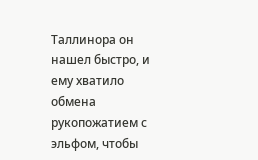Таллинора он нашел быстро, и ему хватило обмена рукопожатием с эльфом, чтобы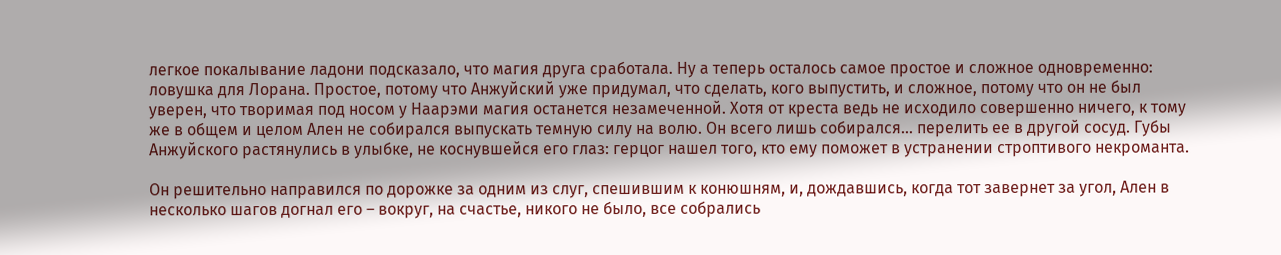легкое покалывание ладони подсказало, что магия друга сработала. Ну а теперь осталось самое простое и сложное одновременно: ловушка для Лорана. Простое, потому что Анжуйский уже придумал, что сделать, кого выпустить, и сложное, потому что он не был уверен, что творимая под носом у Наарэми магия останется незамеченной. Хотя от креста ведь не исходило совершенно ничего, к тому же в общем и целом Ален не собирался выпускать темную силу на волю. Он всего лишь собирался… перелить ее в другой сосуд. Губы Анжуйского растянулись в улыбке, не коснувшейся его глаз: герцог нашел того, кто ему поможет в устранении строптивого некроманта.

Он решительно направился по дорожке за одним из слуг, спешившим к конюшням, и, дождавшись, когда тот завернет за угол, Ален в несколько шагов догнал его – вокруг, на счастье, никого не было, все собрались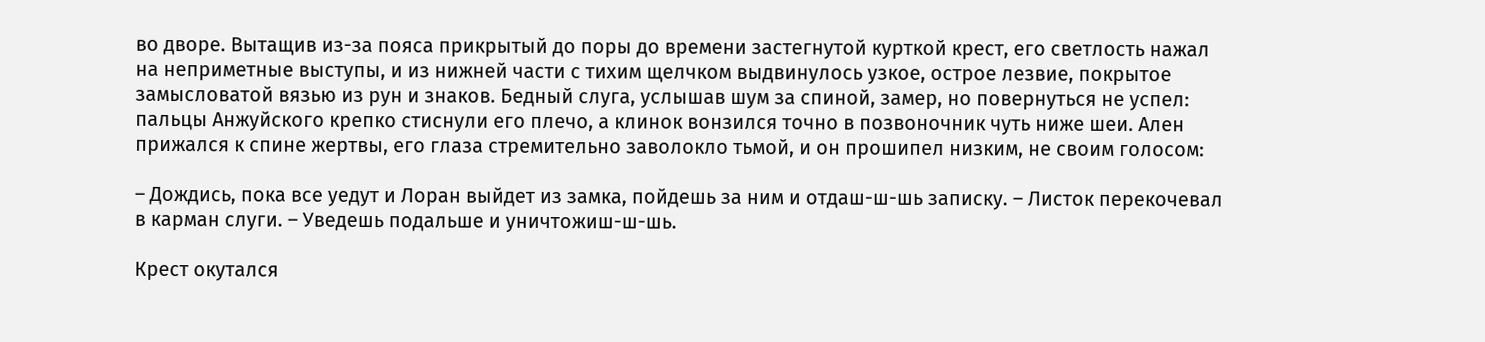во дворе. Вытащив из-за пояса прикрытый до поры до времени застегнутой курткой крест, его светлость нажал на неприметные выступы, и из нижней части с тихим щелчком выдвинулось узкое, острое лезвие, покрытое замысловатой вязью из рун и знаков. Бедный слуга, услышав шум за спиной, замер, но повернуться не успел: пальцы Анжуйского крепко стиснули его плечо, а клинок вонзился точно в позвоночник чуть ниже шеи. Ален прижался к спине жертвы, его глаза стремительно заволокло тьмой, и он прошипел низким, не своим голосом:

– Дождись, пока все уедут и Лоран выйдет из замка, пойдешь за ним и отдаш-ш-шь записку. – Листок перекочевал в карман слуги. – Уведешь подальше и уничтожиш-ш-шь.

Крест окутался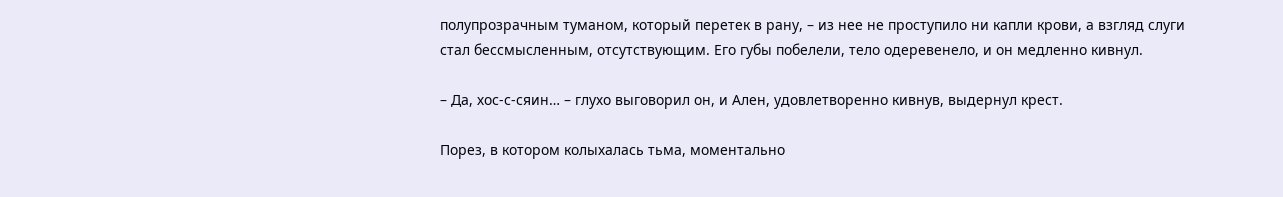полупрозрачным туманом, который перетек в рану, – из нее не проступило ни капли крови, а взгляд слуги стал бессмысленным, отсутствующим. Его губы побелели, тело одеревенело, и он медленно кивнул.

– Да, хос-с-сяин… – глухо выговорил он, и Ален, удовлетворенно кивнув, выдернул крест.

Порез, в котором колыхалась тьма, моментально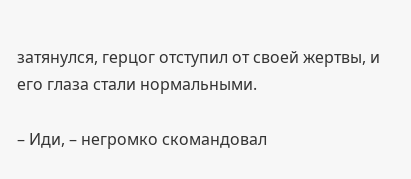затянулся, герцог отступил от своей жертвы, и его глаза стали нормальными.

– Иди, – негромко скомандовал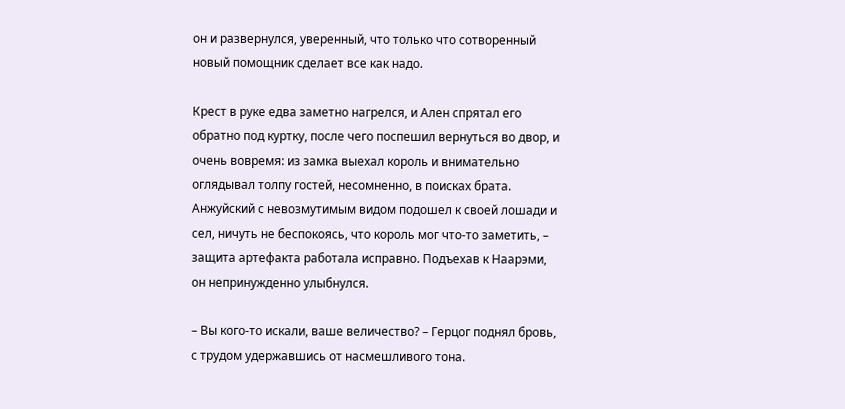он и развернулся, уверенный, что только что сотворенный новый помощник сделает все как надо.

Крест в руке едва заметно нагрелся, и Ален спрятал его обратно под куртку, после чего поспешил вернуться во двор, и очень вовремя: из замка выехал король и внимательно оглядывал толпу гостей, несомненно, в поисках брата. Анжуйский с невозмутимым видом подошел к своей лошади и сел, ничуть не беспокоясь, что король мог что-то заметить, – защита артефакта работала исправно. Подъехав к Наарэми, он непринужденно улыбнулся.

– Вы кого-то искали, ваше величество? – Герцог поднял бровь, с трудом удержавшись от насмешливого тона.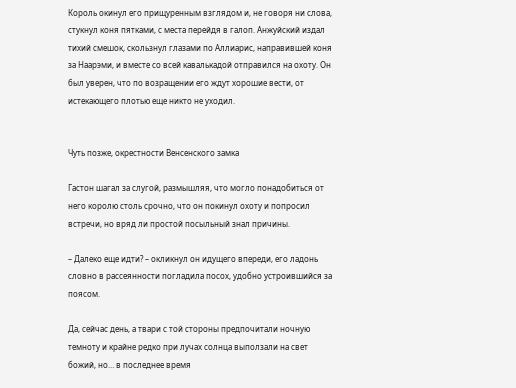Король окинул его прищуренным взглядом и, не говоря ни слова, стукнул коня пятками, с места перейдя в галоп. Анжуйский издал тихий смешок, скользнул глазами по Аллиарис, направившей коня за Наарэми, и вместе со всей кавалькадой отправился на охоту. Он был уверен, что по возращении его ждут хорошие вести, от истекающего плотью еще никто не уходил.


Чуть позже, окрестности Венсенского замка

Гастон шагал за слугой, размышляя, что могло понадобиться от него королю столь срочно, что он покинул охоту и попросил встречи, но вряд ли простой посыльный знал причины.

– Далеко еще идти? – окликнул он идущего впереди, его ладонь словно в рассеянности погладила посох, удобно устроившийся за поясом.

Да, сейчас день, а твари с той стороны предпочитали ночную темноту и крайне редко при лучах солнца выползали на свет божий, но… в последнее время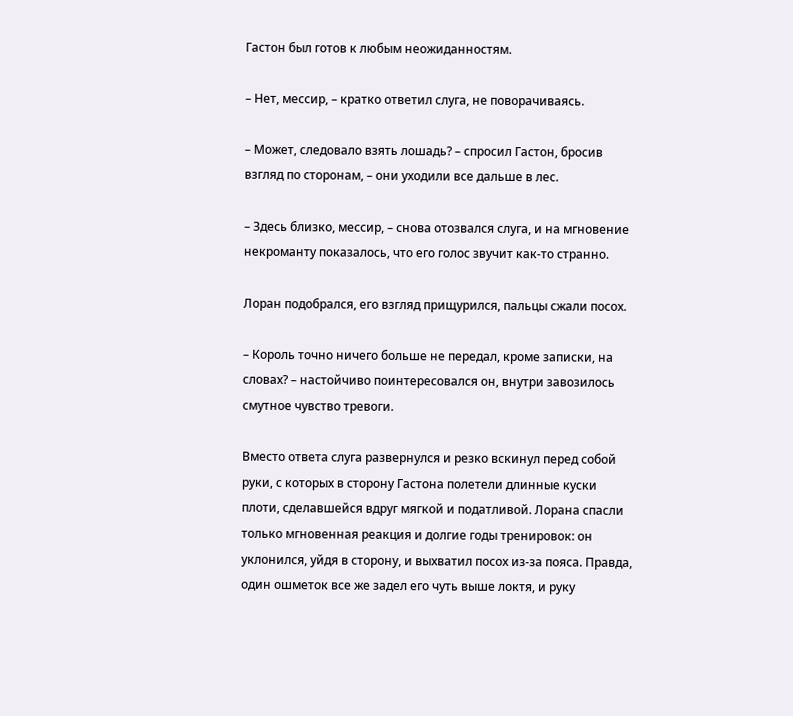Гастон был готов к любым неожиданностям.

– Нет, мессир, – кратко ответил слуга, не поворачиваясь.

– Может, следовало взять лошадь? – спросил Гастон, бросив взгляд по сторонам, – они уходили все дальше в лес.

– Здесь близко, мессир, – снова отозвался слуга, и на мгновение некроманту показалось, что его голос звучит как-то странно.

Лоран подобрался, его взгляд прищурился, пальцы сжали посох.

– Король точно ничего больше не передал, кроме записки, на словах? – настойчиво поинтересовался он, внутри завозилось смутное чувство тревоги.

Вместо ответа слуга развернулся и резко вскинул перед собой руки, с которых в сторону Гастона полетели длинные куски плоти, сделавшейся вдруг мягкой и податливой. Лорана спасли только мгновенная реакция и долгие годы тренировок: он уклонился, уйдя в сторону, и выхватил посох из-за пояса. Правда, один ошметок все же задел его чуть выше локтя, и руку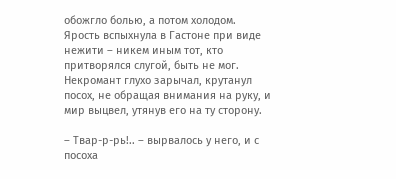обожгло болью, а потом холодом. Ярость вспыхнула в Гастоне при виде нежити – никем иным тот, кто притворялся слугой, быть не мог. Некромант глухо зарычал, крутанул посох, не обращая внимания на руку, и мир выцвел, утянув его на ту сторону.

– Твар-р-рь!.. – вырвалось у него, и с посоха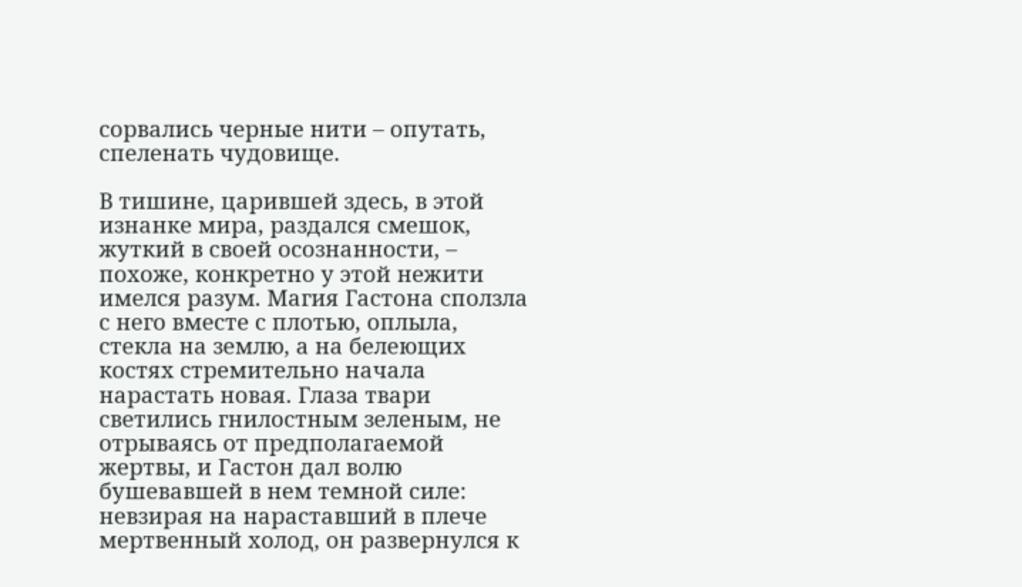сорвались черные нити – опутать, спеленать чудовище.

В тишине, царившей здесь, в этой изнанке мира, раздался смешок, жуткий в своей осознанности, – похоже, конкретно у этой нежити имелся разум. Магия Гастона сползла с него вместе с плотью, оплыла, стекла на землю, а на белеющих костях стремительно начала нарастать новая. Глаза твари светились гнилостным зеленым, не отрываясь от предполагаемой жертвы, и Гастон дал волю бушевавшей в нем темной силе: невзирая на нараставший в плече мертвенный холод, он развернулся к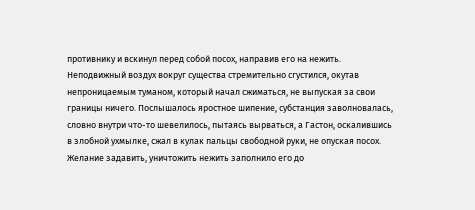противнику и вскинул перед собой посох, направив его на нежить. Неподвижный воздух вокруг существа стремительно сгустился, окутав непроницаемым туманом, который начал сжиматься, не выпуская за свои границы ничего. Послышалось яростное шипение, субстанция заволновалась, словно внутри что-то шевелилось, пытаясь вырваться, а Гастон, оскалившись в злобной ухмылке, сжал в кулак пальцы свободной руки, не опуская посох. Желание задавить, уничтожить нежить заполнило его до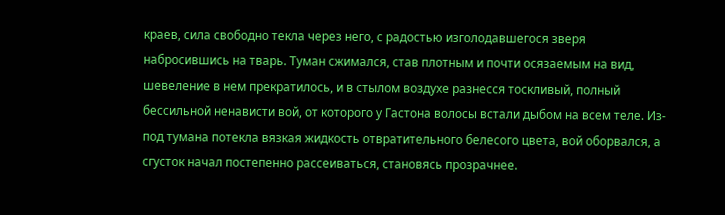краев, сила свободно текла через него, с радостью изголодавшегося зверя набросившись на тварь. Туман сжимался, став плотным и почти осязаемым на вид, шевеление в нем прекратилось, и в стылом воздухе разнесся тоскливый, полный бессильной ненависти вой, от которого у Гастона волосы встали дыбом на всем теле. Из-под тумана потекла вязкая жидкость отвратительного белесого цвета, вой оборвался, а сгусток начал постепенно рассеиваться, становясь прозрачнее.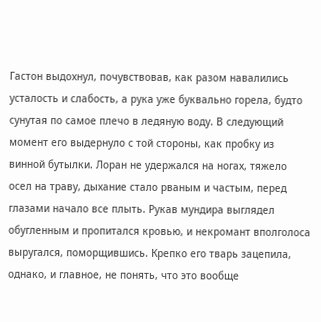Гастон выдохнул, почувствовав, как разом навалились усталость и слабость, а рука уже буквально горела, будто сунутая по самое плечо в ледяную воду. В следующий момент его выдернуло с той стороны, как пробку из винной бутылки. Лоран не удержался на ногах, тяжело осел на траву, дыхание стало рваным и частым, перед глазами начало все плыть. Рукав мундира выглядел обугленным и пропитался кровью, и некромант вполголоса выругался, поморщившись. Крепко его тварь зацепила, однако, и главное, не понять, что это вообще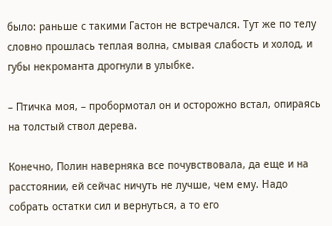было: раньше с такими Гастон не встречался. Тут же по телу словно прошлась теплая волна, смывая слабость и холод, и губы некроманта дрогнули в улыбке.

– Птичка моя, – пробормотал он и осторожно встал, опираясь на толстый ствол дерева.

Конечно, Полин наверняка все почувствовала, да еще и на расстоянии, ей сейчас ничуть не лучше, чем ему. Надо собрать остатки сил и вернуться, а то его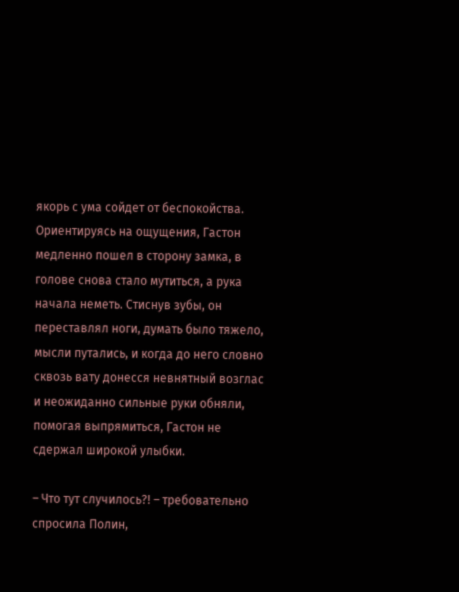якорь с ума сойдет от беспокойства. Ориентируясь на ощущения, Гастон медленно пошел в сторону замка, в голове снова стало мутиться, а рука начала неметь. Стиснув зубы, он переставлял ноги, думать было тяжело, мысли путались, и когда до него словно сквозь вату донесся невнятный возглас и неожиданно сильные руки обняли, помогая выпрямиться, Гастон не сдержал широкой улыбки.

– Что тут случилось?! – требовательно спросила Полин,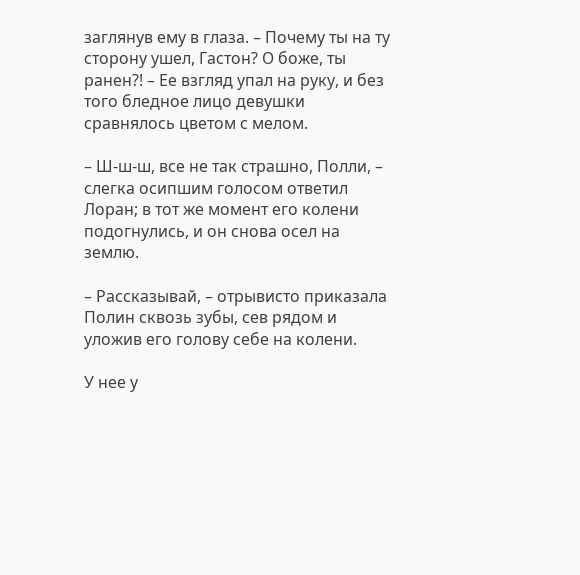заглянув ему в глаза. – Почему ты на ту сторону ушел, Гастон? О боже, ты ранен?! – Ее взгляд упал на руку, и без того бледное лицо девушки сравнялось цветом с мелом.

– Ш-ш-ш, все не так страшно, Полли, – слегка осипшим голосом ответил Лоран; в тот же момент его колени подогнулись, и он снова осел на землю.

– Рассказывай, – отрывисто приказала Полин сквозь зубы, сев рядом и уложив его голову себе на колени.

У нее у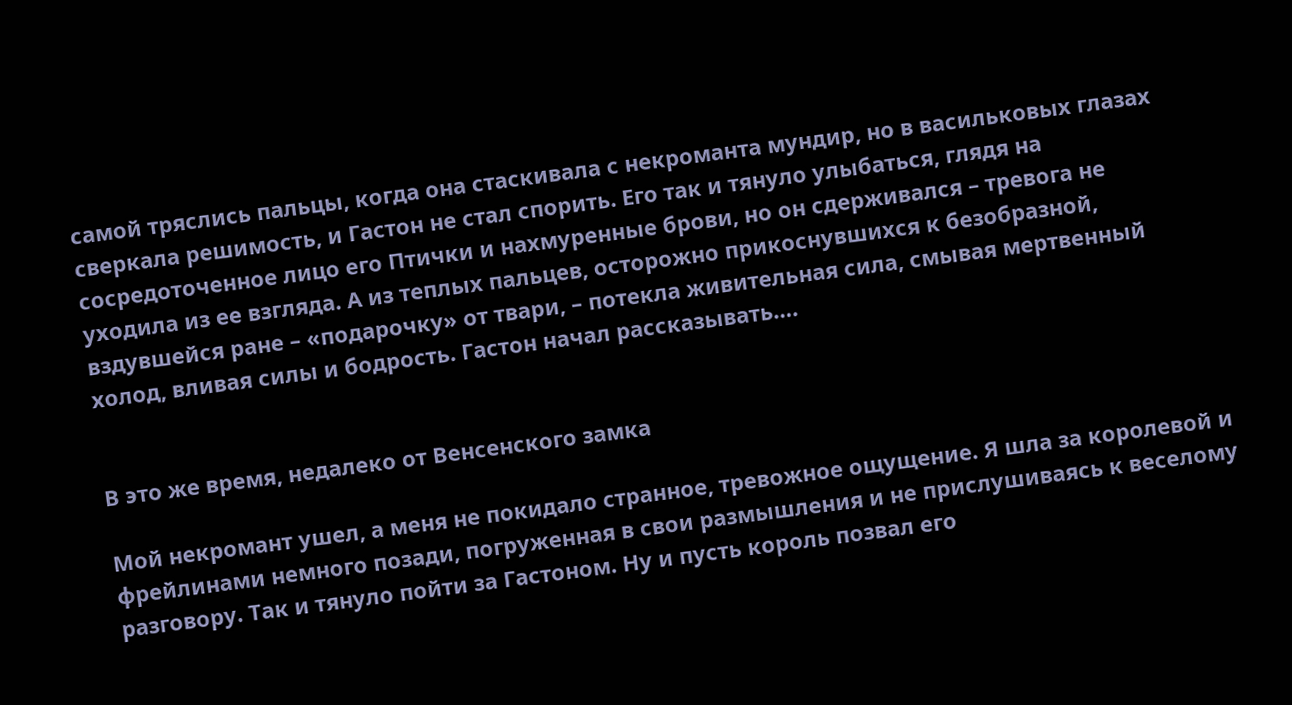самой тряслись пальцы, когда она стаскивала с некроманта мундир, но в васильковых глазах сверкала решимость, и Гастон не стал спорить. Его так и тянуло улыбаться, глядя на сосредоточенное лицо его Птички и нахмуренные брови, но он сдерживался – тревога не уходила из ее взгляда. А из теплых пальцев, осторожно прикоснувшихся к безобразной, вздувшейся ране – «подарочку» от твари, – потекла живительная сила, смывая мертвенный холод, вливая силы и бодрость. Гастон начал рассказывать….


В это же время, недалеко от Венсенского замка

Мой некромант ушел, а меня не покидало странное, тревожное ощущение. Я шла за королевой и фрейлинами немного позади, погруженная в свои размышления и не прислушиваясь к веселому разговору. Так и тянуло пойти за Гастоном. Ну и пусть король позвал его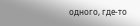одного, где-то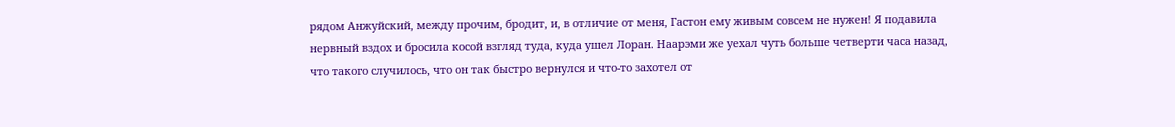рядом Анжуйский, между прочим, бродит, и, в отличие от меня, Гастон ему живым совсем не нужен! Я подавила нервный вздох и бросила косой взгляд туда, куда ушел Лоран. Наарэми же уехал чуть больше четверти часа назад, что такого случилось, что он так быстро вернулся и что-то захотел от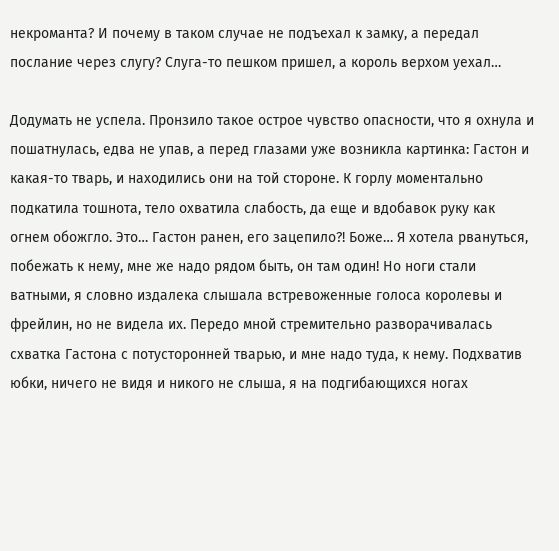некроманта? И почему в таком случае не подъехал к замку, а передал послание через слугу? Слуга-то пешком пришел, а король верхом уехал…

Додумать не успела. Пронзило такое острое чувство опасности, что я охнула и пошатнулась, едва не упав, а перед глазами уже возникла картинка: Гастон и какая-то тварь, и находились они на той стороне. К горлу моментально подкатила тошнота, тело охватила слабость, да еще и вдобавок руку как огнем обожгло. Это… Гастон ранен, его зацепило?! Боже… Я хотела рвануться, побежать к нему, мне же надо рядом быть, он там один! Но ноги стали ватными, я словно издалека слышала встревоженные голоса королевы и фрейлин, но не видела их. Передо мной стремительно разворачивалась схватка Гастона с потусторонней тварью, и мне надо туда, к нему. Подхватив юбки, ничего не видя и никого не слыша, я на подгибающихся ногах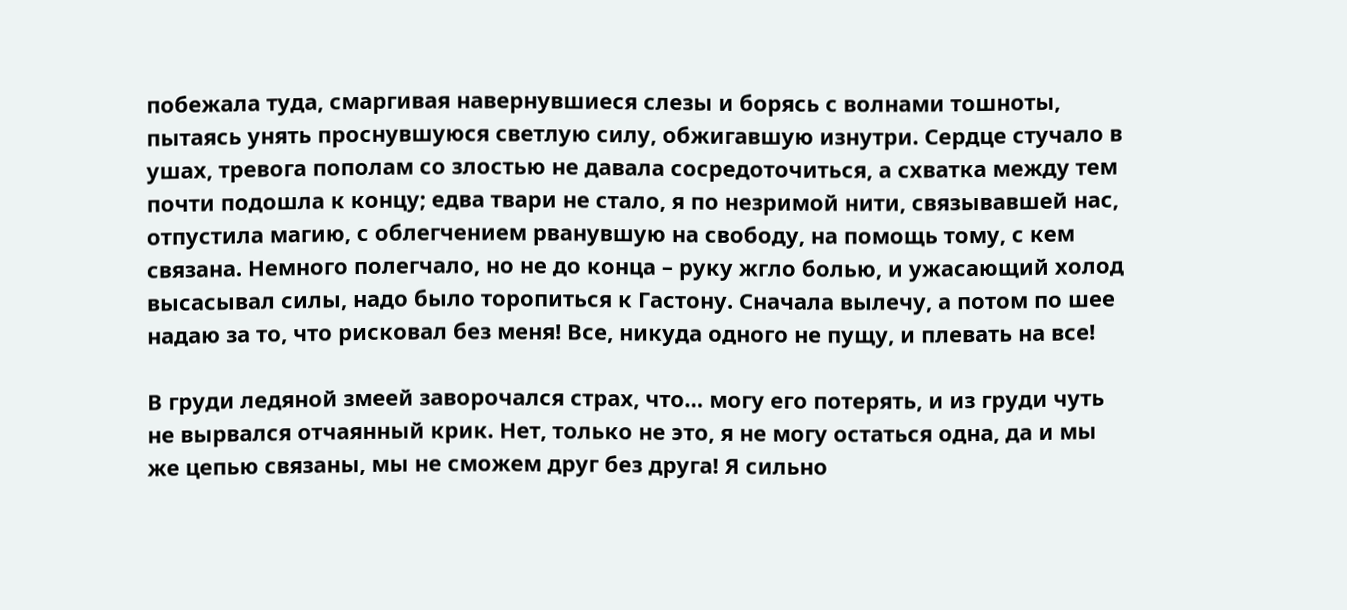побежала туда, смаргивая навернувшиеся слезы и борясь с волнами тошноты, пытаясь унять проснувшуюся светлую силу, обжигавшую изнутри. Сердце стучало в ушах, тревога пополам со злостью не давала сосредоточиться, а схватка между тем почти подошла к концу; едва твари не стало, я по незримой нити, связывавшей нас, отпустила магию, с облегчением рванувшую на свободу, на помощь тому, с кем связана. Немного полегчало, но не до конца – руку жгло болью, и ужасающий холод высасывал силы, надо было торопиться к Гастону. Сначала вылечу, а потом по шее надаю за то, что рисковал без меня! Все, никуда одного не пущу, и плевать на все!

В груди ледяной змеей заворочался страх, что… могу его потерять, и из груди чуть не вырвался отчаянный крик. Нет, только не это, я не могу остаться одна, да и мы же цепью связаны, мы не сможем друг без друга! Я сильно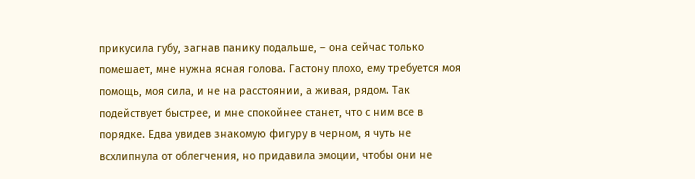прикусила губу, загнав панику подальше, – она сейчас только помешает, мне нужна ясная голова. Гастону плохо, ему требуется моя помощь, моя сила, и не на расстоянии, а живая, рядом. Так подействует быстрее, и мне спокойнее станет, что с ним все в порядке. Едва увидев знакомую фигуру в черном, я чуть не всхлипнула от облегчения, но придавила эмоции, чтобы они не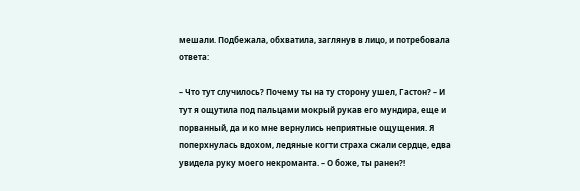мешали. Подбежала, обхватила, заглянув в лицо, и потребовала ответа:

– Что тут случилось? Почему ты на ту сторону ушел, Гастон? – И тут я ощутила под пальцами мокрый рукав его мундира, еще и порванный, да и ко мне вернулись неприятные ощущения. Я поперхнулась вдохом, ледяные когти страха сжали сердце, едва увидела руку моего некроманта. – О боже, ты ранен?!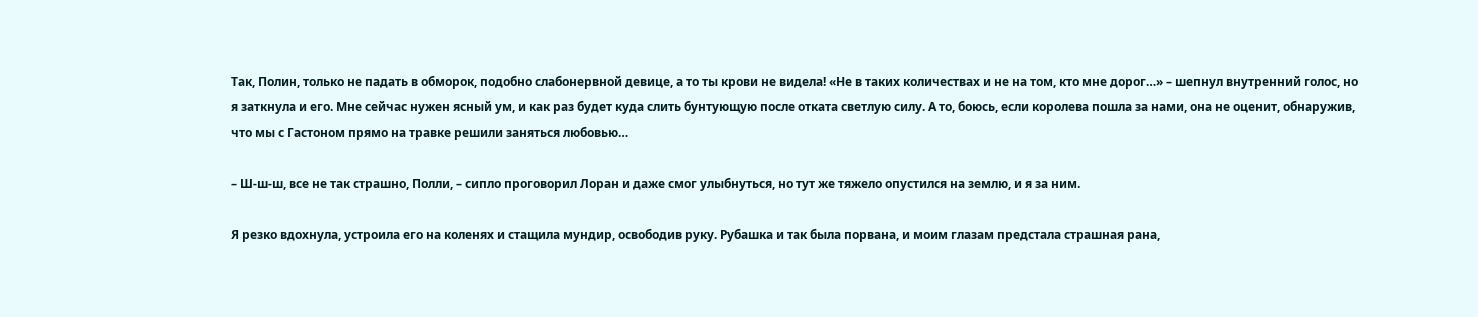Так, Полин, только не падать в обморок, подобно слабонервной девице, а то ты крови не видела! «Не в таких количествах и не на том, кто мне дорог…» – шепнул внутренний голос, но я заткнула и его. Мне сейчас нужен ясный ум, и как раз будет куда слить бунтующую после отката светлую силу. А то, боюсь, если королева пошла за нами, она не оценит, обнаружив, что мы с Гастоном прямо на травке решили заняться любовью…

– Ш-ш-ш, все не так страшно, Полли, – сипло проговорил Лоран и даже смог улыбнуться, но тут же тяжело опустился на землю, и я за ним.

Я резко вдохнула, устроила его на коленях и стащила мундир, освободив руку. Рубашка и так была порвана, и моим глазам предстала страшная рана,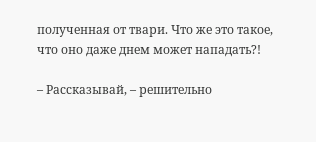полученная от твари. Что же это такое, что оно даже днем может нападать?!

– Рассказывай, – решительно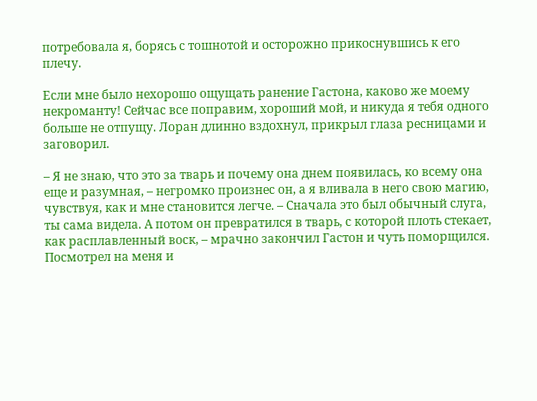потребовала я, борясь с тошнотой и осторожно прикоснувшись к его плечу.

Если мне было нехорошо ощущать ранение Гастона, каково же моему некроманту! Сейчас все поправим, хороший мой, и никуда я тебя одного больше не отпущу. Лоран длинно вздохнул, прикрыл глаза ресницами и заговорил.

– Я не знаю, что это за тварь и почему она днем появилась, ко всему она еще и разумная, – негромко произнес он, а я вливала в него свою магию, чувствуя, как и мне становится легче. – Сначала это был обычный слуга, ты сама видела. А потом он превратился в тварь, с которой плоть стекает, как расплавленный воск, – мрачно закончил Гастон и чуть поморщился. Посмотрел на меня и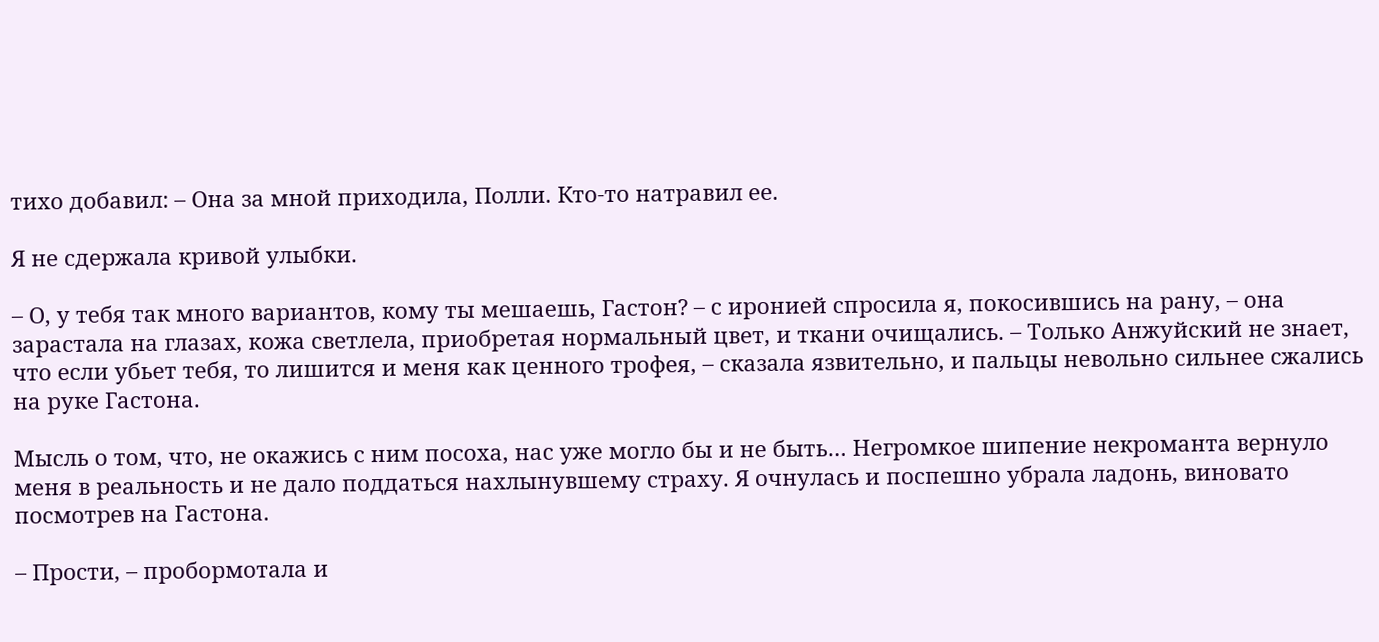тихо добавил: – Она за мной приходила, Полли. Кто-то натравил ее.

Я не сдержала кривой улыбки.

– О, у тебя так много вариантов, кому ты мешаешь, Гастон? – с иронией спросила я, покосившись на рану, – она зарастала на глазах, кожа светлела, приобретая нормальный цвет, и ткани очищались. – Только Анжуйский не знает, что если убьет тебя, то лишится и меня как ценного трофея, – сказала язвительно, и пальцы невольно сильнее сжались на руке Гастона.

Мысль о том, что, не окажись с ним посоха, нас уже могло бы и не быть… Негромкое шипение некроманта вернуло меня в реальность и не дало поддаться нахлынувшему страху. Я очнулась и поспешно убрала ладонь, виновато посмотрев на Гастона.

– Прости, – пробормотала и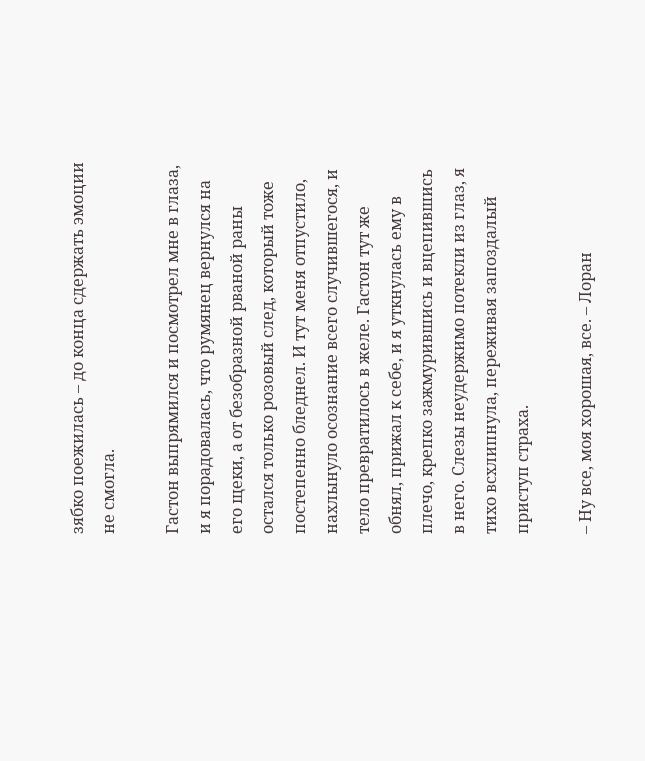зябко поежилась – до конца сдержать эмоции не смогла.

Гастон выпрямился и посмотрел мне в глаза, и я порадовалась, что румянец вернулся на его щеки, а от безобразной рваной раны остался только розовый след, который тоже постепенно бледнел. И тут меня отпустило, нахлынуло осознание всего случившегося, и тело превратилось в желе. Гастон тут же обнял, прижал к себе, и я уткнулась ему в плечо, крепко зажмурившись и вцепившись в него. Слезы неудержимо потекли из глаз, я тихо всхлипнула, переживая запоздалый приступ страха.

– Ну все, моя хорошая, все. – Лоран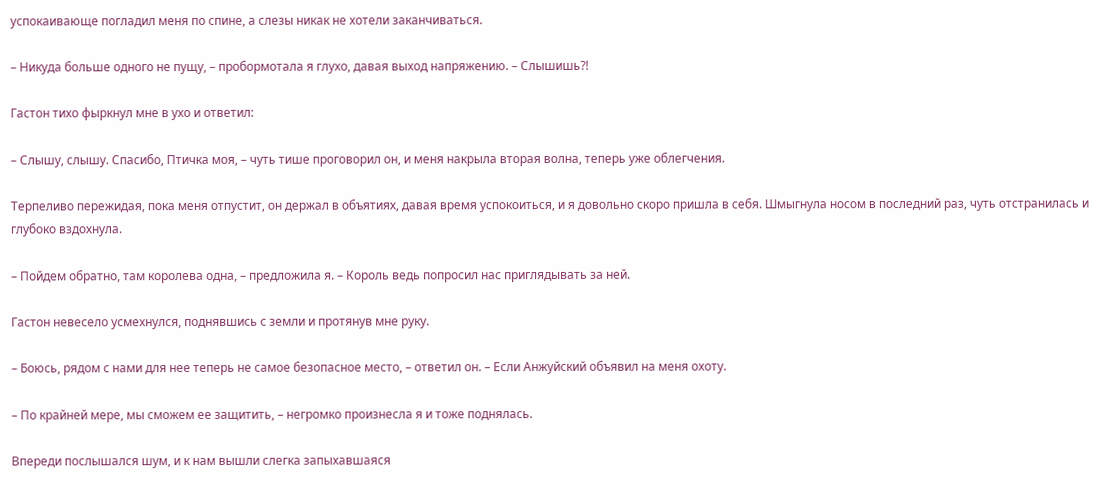успокаивающе погладил меня по спине, а слезы никак не хотели заканчиваться.

– Никуда больше одного не пущу, – пробормотала я глухо, давая выход напряжению. – Слышишь?!

Гастон тихо фыркнул мне в ухо и ответил:

– Слышу, слышу. Спасибо, Птичка моя, – чуть тише проговорил он, и меня накрыла вторая волна, теперь уже облегчения.

Терпеливо пережидая, пока меня отпустит, он держал в объятиях, давая время успокоиться, и я довольно скоро пришла в себя. Шмыгнула носом в последний раз, чуть отстранилась и глубоко вздохнула.

– Пойдем обратно, там королева одна, – предложила я. – Король ведь попросил нас приглядывать за ней.

Гастон невесело усмехнулся, поднявшись с земли и протянув мне руку.

– Боюсь, рядом с нами для нее теперь не самое безопасное место, – ответил он. – Если Анжуйский объявил на меня охоту.

– По крайней мере, мы сможем ее защитить, – негромко произнесла я и тоже поднялась.

Впереди послышался шум, и к нам вышли слегка запыхавшаяся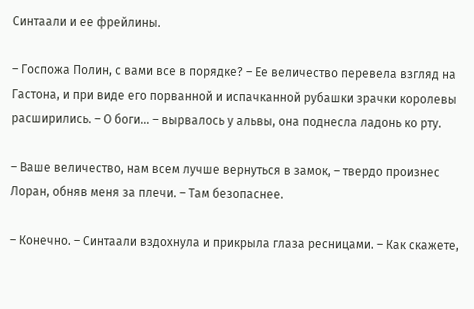Синтаали и ее фрейлины.

– Госпожа Полин, с вами все в порядке? – Ее величество перевела взгляд на Гастона, и при виде его порванной и испачканной рубашки зрачки королевы расширились. – О боги… – вырвалось у альвы, она поднесла ладонь ко рту.

– Ваше величество, нам всем лучше вернуться в замок, – твердо произнес Лоран, обняв меня за плечи. – Там безопаснее.

– Конечно. – Синтаали вздохнула и прикрыла глаза ресницами. – Как скажете,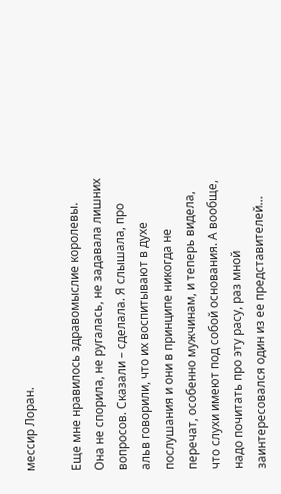мессир Лоран.

Еще мне нравилось здравомыслие королевы. Она не спорила, не ругалась, не задавала лишних вопросов. Сказали – сделала. Я слышала, про альв говорили, что их воспитывают в духе послушания и они в принципе никогда не перечат, особенно мужчинам, и теперь видела, что слухи имеют под собой основания. А вообще, надо почитать про эту расу, раз мной заинтересовался один из ее представителей…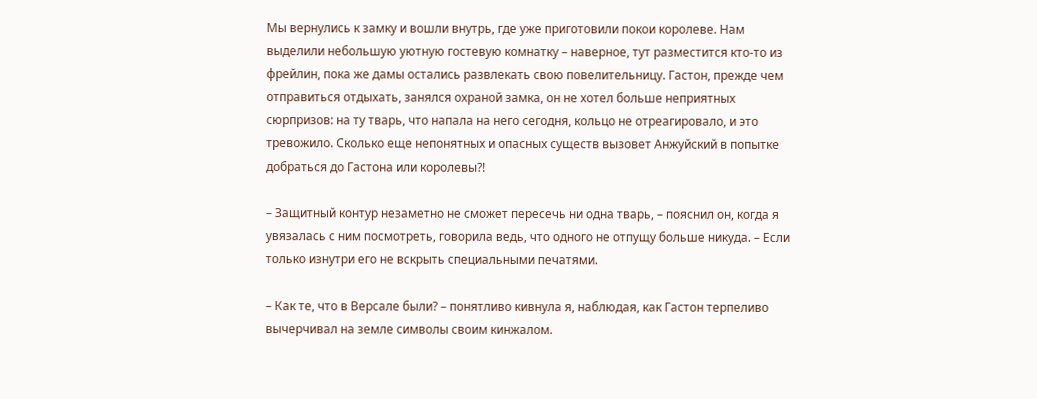Мы вернулись к замку и вошли внутрь, где уже приготовили покои королеве. Нам выделили небольшую уютную гостевую комнатку – наверное, тут разместится кто-то из фрейлин, пока же дамы остались развлекать свою повелительницу. Гастон, прежде чем отправиться отдыхать, занялся охраной замка, он не хотел больше неприятных сюрпризов: на ту тварь, что напала на него сегодня, кольцо не отреагировало, и это тревожило. Сколько еще непонятных и опасных существ вызовет Анжуйский в попытке добраться до Гастона или королевы?!

– Защитный контур незаметно не сможет пересечь ни одна тварь, – пояснил он, когда я увязалась с ним посмотреть, говорила ведь, что одного не отпущу больше никуда. – Если только изнутри его не вскрыть специальными печатями.

– Как те, что в Версале были? – понятливо кивнула я, наблюдая, как Гастон терпеливо вычерчивал на земле символы своим кинжалом.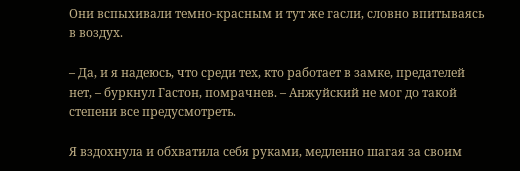Они вспыхивали темно-красным и тут же гасли, словно впитываясь в воздух.

– Да, и я надеюсь, что среди тех, кто работает в замке, предателей нет, – буркнул Гастон, помрачнев. – Анжуйский не мог до такой степени все предусмотреть.

Я вздохнула и обхватила себя руками, медленно шагая за своим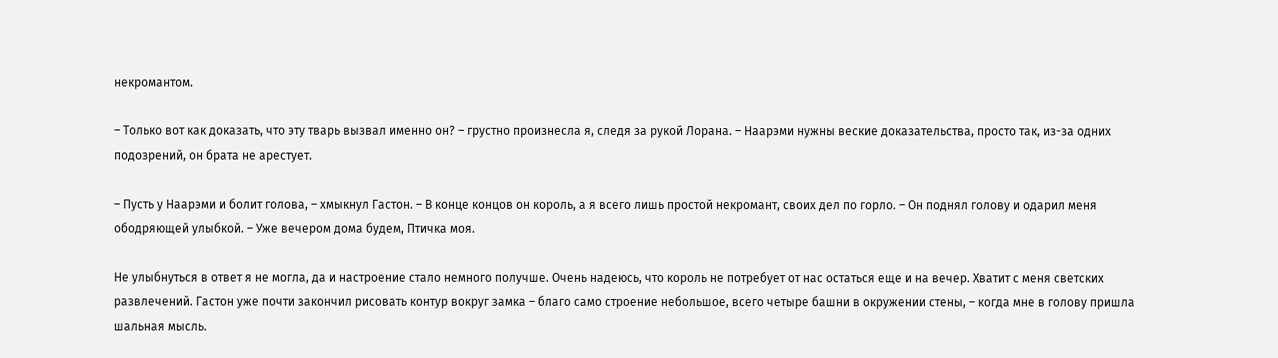некромантом.

– Только вот как доказать, что эту тварь вызвал именно он? – грустно произнесла я, следя за рукой Лорана. – Наарэми нужны веские доказательства, просто так, из-за одних подозрений, он брата не арестует.

– Пусть у Наарэми и болит голова, – хмыкнул Гастон. – В конце концов он король, а я всего лишь простой некромант, своих дел по горло. – Он поднял голову и одарил меня ободряющей улыбкой. – Уже вечером дома будем, Птичка моя.

Не улыбнуться в ответ я не могла, да и настроение стало немного получше. Очень надеюсь, что король не потребует от нас остаться еще и на вечер. Хватит с меня светских развлечений. Гастон уже почти закончил рисовать контур вокруг замка – благо само строение небольшое, всего четыре башни в окружении стены, – когда мне в голову пришла шальная мысль.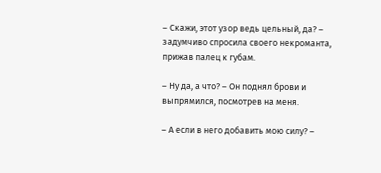– Скажи, этот узор ведь цельный, да? – задумчиво спросила своего некроманта, прижав палец к губам.

– Ну да, а что? – Он поднял брови и выпрямился, посмотрев на меня.

– А если в него добавить мою силу? –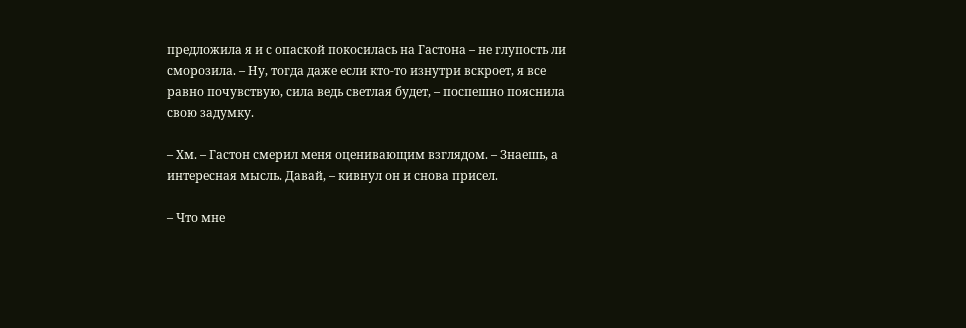предложила я и с опаской покосилась на Гастона – не глупость ли сморозила. – Ну, тогда даже если кто-то изнутри вскроет, я все равно почувствую, сила ведь светлая будет, – поспешно пояснила свою задумку.

– Хм. – Гастон смерил меня оценивающим взглядом. – Знаешь, а интересная мысль. Давай, – кивнул он и снова присел.

– Что мне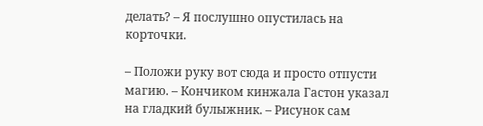делать? – Я послушно опустилась на корточки.

– Положи руку вот сюда и просто отпусти магию. – Кончиком кинжала Гастон указал на гладкий булыжник. – Рисунок сам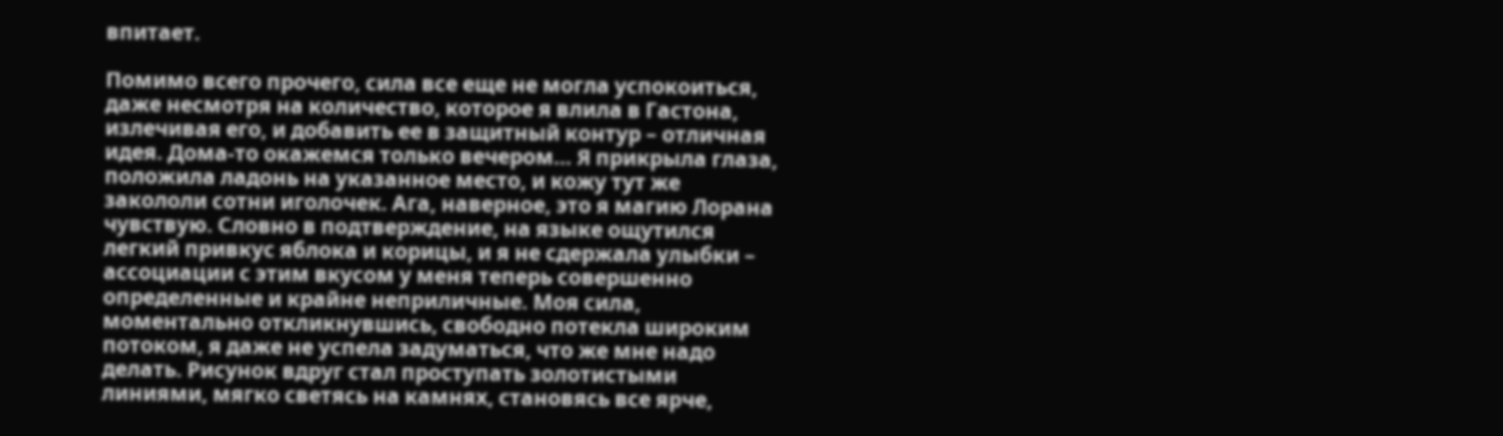впитает.

Помимо всего прочего, сила все еще не могла успокоиться, даже несмотря на количество, которое я влила в Гастона, излечивая его, и добавить ее в защитный контур – отличная идея. Дома-то окажемся только вечером… Я прикрыла глаза, положила ладонь на указанное место, и кожу тут же закололи сотни иголочек. Ага, наверное, это я магию Лорана чувствую. Словно в подтверждение, на языке ощутился легкий привкус яблока и корицы, и я не сдержала улыбки – ассоциации с этим вкусом у меня теперь совершенно определенные и крайне неприличные. Моя сила, моментально откликнувшись, свободно потекла широким потоком, я даже не успела задуматься, что же мне надо делать. Рисунок вдруг стал проступать золотистыми линиями, мягко светясь на камнях, становясь все ярче,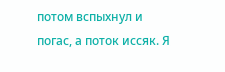потом вспыхнул и погас, а поток иссяк. Я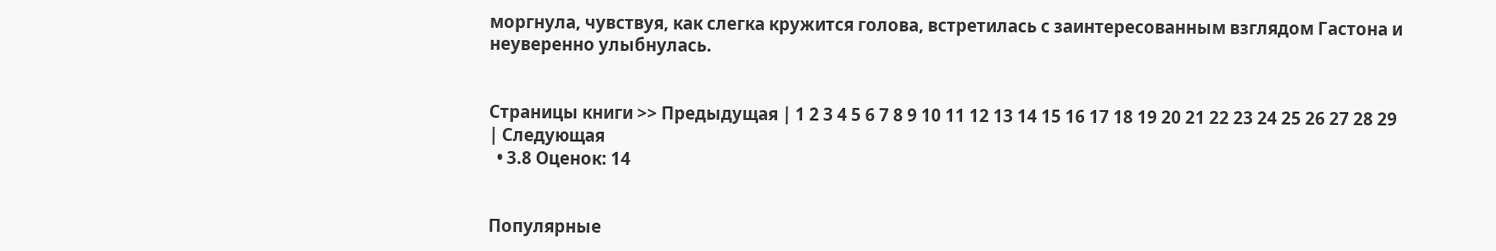моргнула, чувствуя, как слегка кружится голова, встретилась с заинтересованным взглядом Гастона и неуверенно улыбнулась.


Страницы книги >> Предыдущая | 1 2 3 4 5 6 7 8 9 10 11 12 13 14 15 16 17 18 19 20 21 22 23 24 25 26 27 28 29 | Следующая
  • 3.8 Оценок: 14


Популярные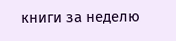книги за неделю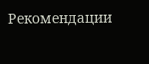Рекомендации